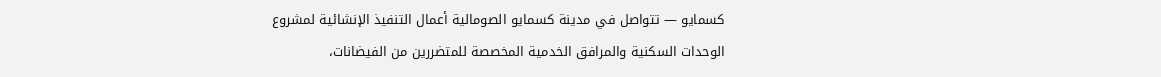كسمايو — تتواصل في مدينة كسمايو الصومالية أعمال التنفيذ الإنشائية لمشروع الوحدات السكنية والمرافق الخدمية المخصصة للمتضررين من الفيضانات،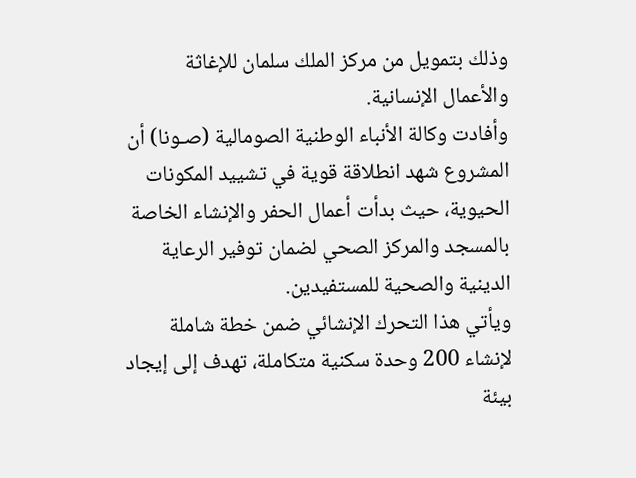وذلك بتمويل من مركز الملك سلمان للإغاثة والأعمال الإنسانية.
وأفادت وكالة الأنباء الوطنية الصومالية (صـونا) أن المشروع شهد انطلاقة قوية في تشييد المكونات الحيوية، حيث بدأت أعمال الحفر والإنشاء الخاصة بالمسجد والمركز الصحي لضمان توفير الرعاية الدينية والصحية للمستفيدين.
ويأتي هذا التحرك الإنشائي ضمن خطة شاملة لإنشاء 200 وحدة سكنية متكاملة، تهدف إلى إيجاد بيئة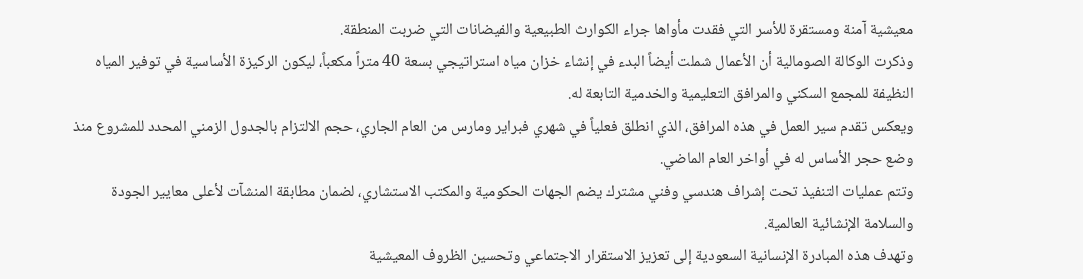معيشية آمنة ومستقرة للأسر التي فقدت مأواها جراء الكوارث الطبيعية والفيضانات التي ضربت المنطقة.
وذكرت الوكالة الصومالية أن الأعمال شملت أيضاً البدء في إنشاء خزان مياه استراتيجي بسعة 40 متراً مكعباً، ليكون الركيزة الأساسية في توفير المياه النظيفة للمجمع السكني والمرافق التعليمية والخدمية التابعة له.
ويعكس تقدم سير العمل في هذه المرافق، الذي انطلق فعلياً في شهري فبراير ومارس من العام الجاري، حجم الالتزام بالجدول الزمني المحدد للمشروع منذ وضع حجر الأساس له في أواخر العام الماضي.
وتتم عمليات التنفيذ تحت إشراف هندسي وفني مشترك يضم الجهات الحكومية والمكتب الاستشاري، لضمان مطابقة المنشآت لأعلى معايير الجودة والسلامة الإنشائية العالمية.
وتهدف هذه المبادرة الإنسانية السعودية إلى تعزيز الاستقرار الاجتماعي وتحسين الظروف المعيشية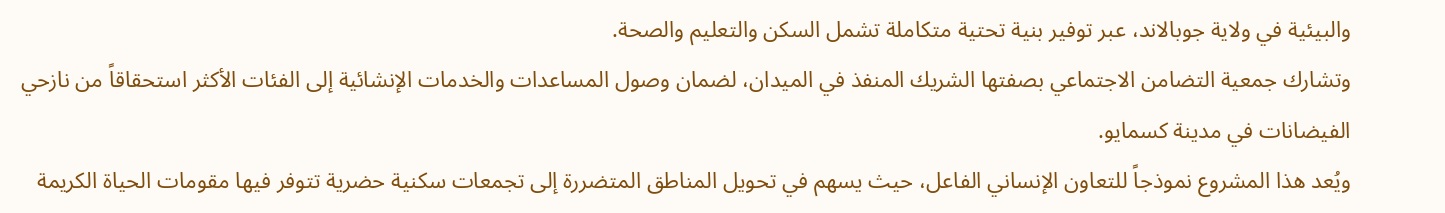والبيئية في ولاية جوبالاند، عبر توفير بنية تحتية متكاملة تشمل السكن والتعليم والصحة.
وتشارك جمعية التضامن الاجتماعي بصفتها الشريك المنفذ في الميدان، لضمان وصول المساعدات والخدمات الإنشائية إلى الفئات الأكثر استحقاقاً من نازحي الفيضانات في مدينة كسمايو.
ويُعد هذا المشروع نموذجاً للتعاون الإنساني الفاعل، حيث يسهم في تحويل المناطق المتضررة إلى تجمعات سكنية حضرية تتوفر فيها مقومات الحياة الكريمة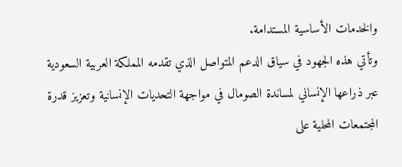والخدمات الأساسية المستدامة.
وتأتي هذه الجهود في سياق الدعم المتواصل الذي تقدمه المملكة العربية السعودية عبر ذراعها الإنساني لمساندة الصومال في مواجهة التحديات الإنسانية وتعزيز قدرة المجتمعات المحلية على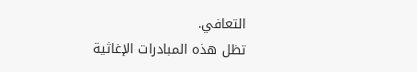التعافي.
تظل هذه المبادرات الإغاثية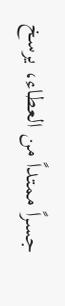جسراً ممتداً من العطاء، يرسخ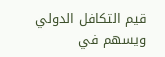قيم التكافل الدولي ويسهم في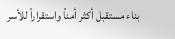بناء مستقبل أكثر أمناً واستقراراً للأسر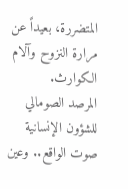المتضررة، بعيداً عن مرارة النزوح وآلام الكوارث.
المرصد الصومالي للشؤون الإنسانية صوت الواقع.. وعين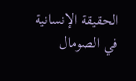الحقيقة الإنسانية في الصومال